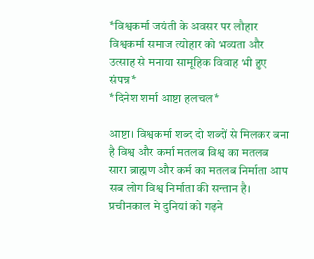*विश्वकर्मा जयंती के अवसर पर लौहार विश्वकर्मा समाज त्योहार को भव्यता और उत्साह से मनाया सामूहिक विवाह भी हुए संपन्न*
*दिनेश शर्मा आष्टा हलचल*

आष्टा। विश्वकर्मा शब्द दो शब्दों से मिलकर बना है विश्व और कर्मा मतलब विश्व का मतलब सारा ब्राह्मण और कर्म का मतलब निर्माता आप सब लोग विश्व निर्माता की सन्तान है। प्रचीनकाल मे दुनियां को गढ़ने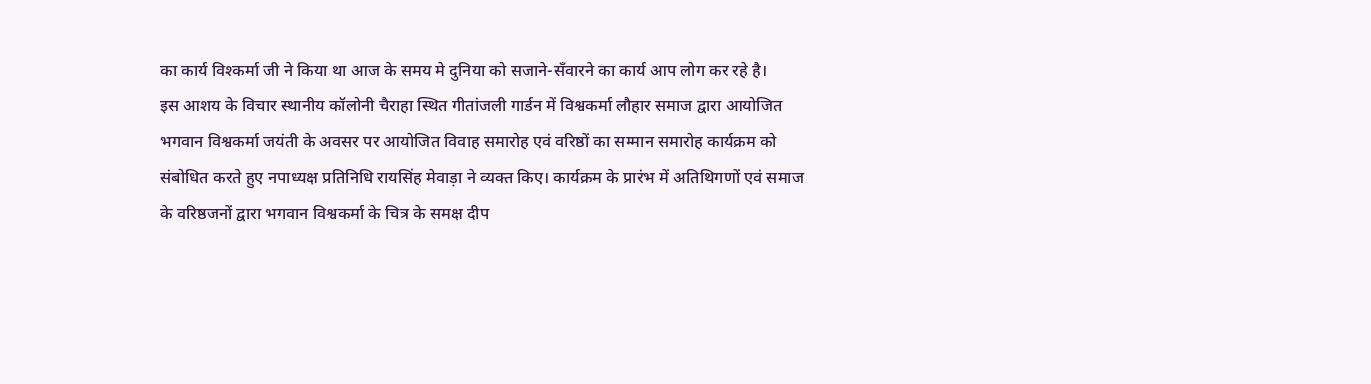का कार्य विश्कर्मा जी ने किया था आज के समय मे दुनिया को सजाने-सँवारने का कार्य आप लोग कर रहे है।
इस आशय के विचार स्थानीय कॉलोनी चैराहा स्थित गीतांजली गार्डन में विश्वकर्मा लौहार समाज द्वारा आयोजित भगवान विश्वकर्मा जयंती के अवसर पर आयोजित विवाह समारोह एवं वरिष्ठों का सम्मान समारोह कार्यक्रम को संबोधित करते हुए नपाध्यक्ष प्रतिनिधि रायसिंह मेवाड़ा ने व्यक्त किए। कार्यक्रम के प्रारंभ में अतिथिगणों एवं समाज के वरिष्ठजनों द्वारा भगवान विश्वकर्मा के चित्र के समक्ष दीप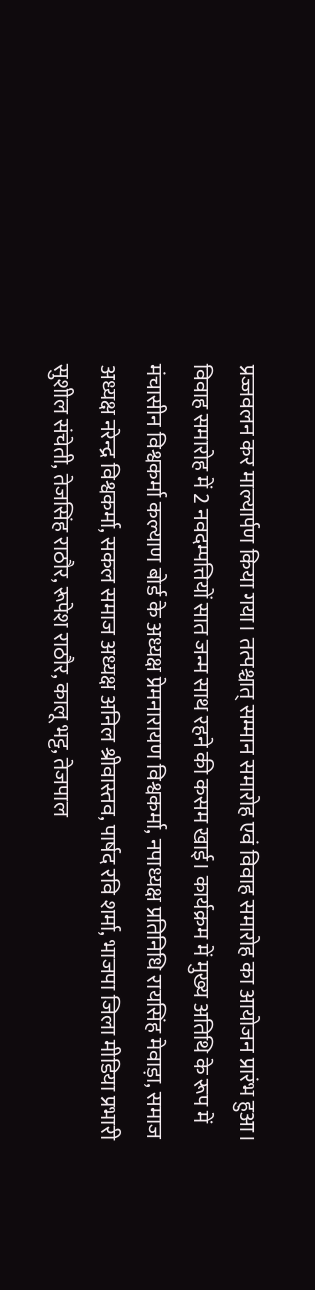प्रज्जवलन कर माल्यार्पण किया गया। तत्पश्चात् सम्मान समारोह एवं विवाह समारोह का आयोजन प्रारंभ हुआ। विवाह समारोह में 2 नवदम्पत्तियों सात जन्म साथ रहने की कसम खाई। कार्यक्रम में मुख्य अतिथि के रूप में मंचासीन विश्वकर्मा कल्याण बोर्ड के अध्यक्ष प्रेमनारायण विश्वकर्मा, नपाध्यक्ष प्रतिनिधि रायसिंह मेवाड़ा, समाज अध्यक्ष नरेन्द्र विश्वकर्मा, सकल समाज अध्यक्ष अनिल श्रीवास्तव, पार्षद रवि शर्मा, भाजपा जिला मीडिया प्रभारी सुशील संचेती, तेजसिंह राठौर, रूपेश राठौर, कालू भट्ट, तेजपाल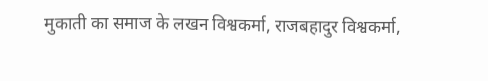मुकाती का समाज के लखन विश्वकर्मा, राजबहादुर विश्वकर्मा,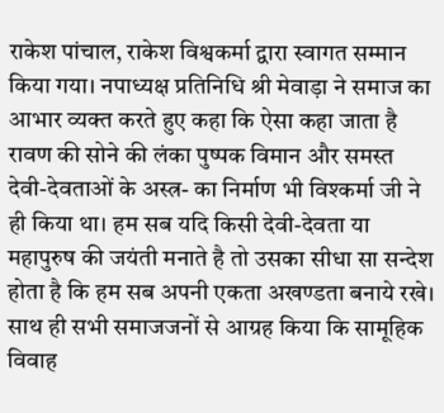राकेश पांचाल, राकेश विश्वकर्मा द्वारा स्वागत सम्मान किया गया। नपाध्यक्ष प्रतिनिधि श्री मेवाड़ा ने समाज का आभार व्यक्त करते हुए कहा कि ऐसा कहा जाता है रावण की सोने की लंका पुष्पक विमान और समस्त देवी-देवताओं के अस्त्र- का निर्माण भी विश्कर्मा जी ने ही किया था। हम सब यदि किसी देवी-देवता या महापुरुष की जयंती मनाते है तो उसका सीधा सा सन्देश होता है कि हम सब अपनी एकता अखण्डता बनाये रखे। साथ ही सभी समाजजनों से आग्रह किया कि सामूहिक विवाह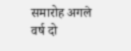समारोह अगले वर्ष दो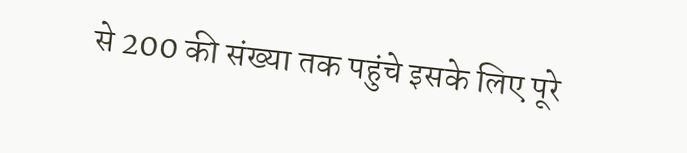से 200 की संख्या तक पहुंचे इसके लिए पूरे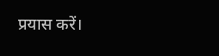प्रयास करें।